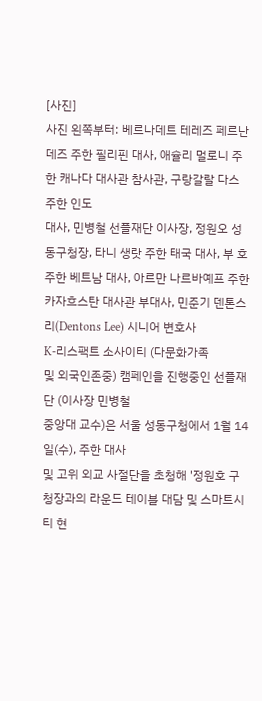[사진]
사진 왼쪽부터: 베르나데트 테레즈 페르난데즈 주한 필리핀 대사, 애슐리 멀로니 주한 캐나다 대사관 참사관, 구랑갈랄 다스 주한 인도
대사, 민병철 선플재단 이사장, 정원오 성동구청장, 타니 생랏 주한 태국 대사, 부 호 주한 베트남 대사, 아르만 나르바예프 주한 카자흐스탄 대사관 부대사, 민준기 덴톤스
리(Dentons Lee) 시니어 변호사
K-리스팩트 소사이티 (다문화가족
및 외국인존중) 캠페인을 진행중인 선플재단 (이사장 민병철
중앙대 교수)은 서울 성동구청에서 1월 14일(수), 주한 대사
및 고위 외교 사절단을 초청해 '정원호 구청장과의 라운드 테이블 대담 및 스마트시티 현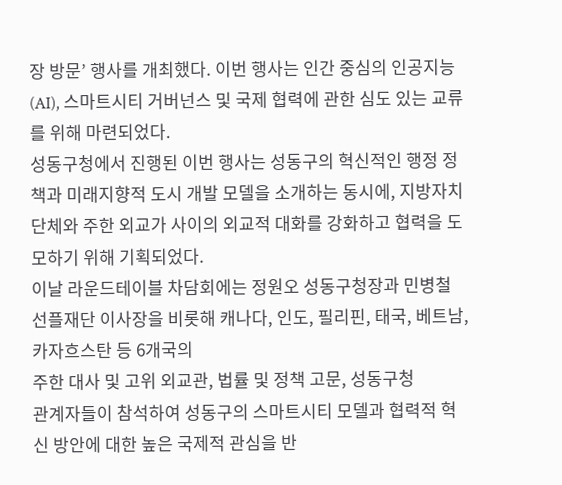장 방문’ 행사를 개최했다. 이번 행사는 인간 중심의 인공지능(AI), 스마트시티 거버넌스 및 국제 협력에 관한 심도 있는 교류를 위해 마련되었다.
성동구청에서 진행된 이번 행사는 성동구의 혁신적인 행정 정책과 미래지향적 도시 개발 모델을 소개하는 동시에, 지방자치단체와 주한 외교가 사이의 외교적 대화를 강화하고 협력을 도모하기 위해 기획되었다.
이날 라운드테이블 차담회에는 정원오 성동구청장과 민병철 선플재단 이사장을 비롯해 캐나다, 인도, 필리핀, 태국, 베트남, 카자흐스탄 등 6개국의
주한 대사 및 고위 외교관, 법률 및 정책 고문, 성동구청
관계자들이 참석하여 성동구의 스마트시티 모델과 협력적 혁신 방안에 대한 높은 국제적 관심을 반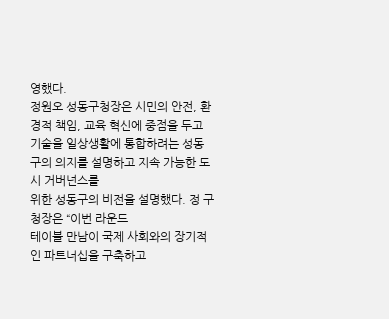영했다.
정원오 성동구청장은 시민의 안전, 환경적 책임, 교육 혁신에 중점을 두고 기술을 일상생활에 통합하려는 성동구의 의지를 설명하고 지속 가능한 도시 거버넌스를
위한 성동구의 비전을 설명했다. 정 구청장은 “이번 라운드
테이블 만남이 국제 사회와의 장기적인 파트너십을 구축하고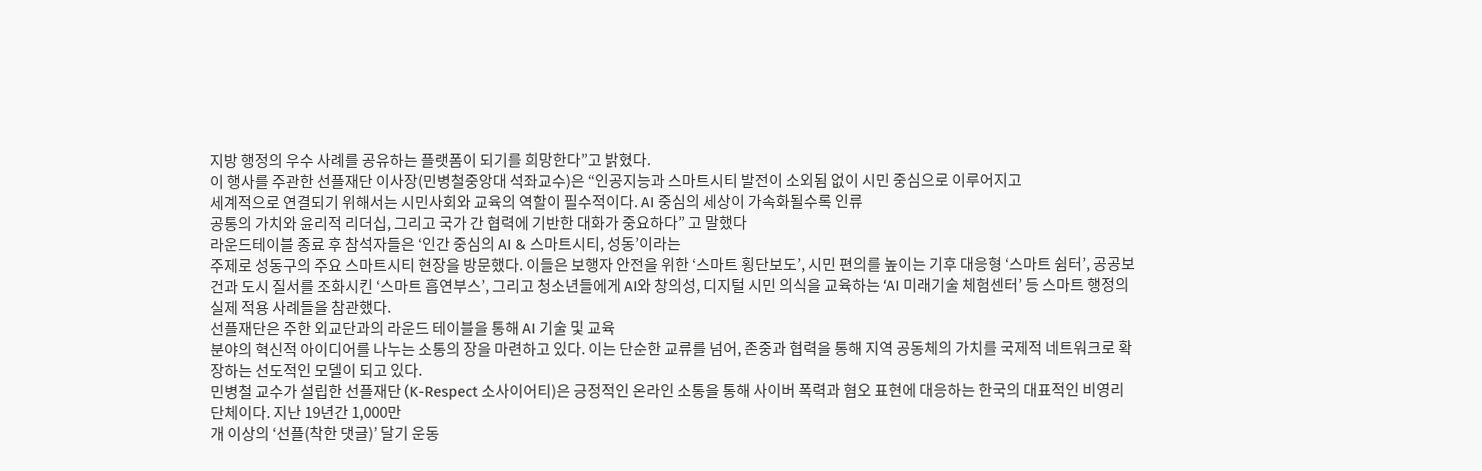지방 행정의 우수 사례를 공유하는 플랫폼이 되기를 희망한다”고 밝혔다.
이 행사를 주관한 선플재단 이사장(민병철중앙대 석좌교수)은 “인공지능과 스마트시티 발전이 소외됨 없이 시민 중심으로 이루어지고
세계적으로 연결되기 위해서는 시민사회와 교육의 역할이 필수적이다. AI 중심의 세상이 가속화될수록 인류
공통의 가치와 윤리적 리더십, 그리고 국가 간 협력에 기반한 대화가 중요하다” 고 말했다
라운드테이블 종료 후 참석자들은 ‘인간 중심의 AI & 스마트시티, 성동’이라는
주제로 성동구의 주요 스마트시티 현장을 방문했다. 이들은 보행자 안전을 위한 ‘스마트 횡단보도’, 시민 편의를 높이는 기후 대응형 ‘스마트 쉼터’, 공공보건과 도시 질서를 조화시킨 ‘스마트 흡연부스’, 그리고 청소년들에게 AI와 창의성, 디지털 시민 의식을 교육하는 ‘AI 미래기술 체험센터’ 등 스마트 행정의 실제 적용 사례들을 참관했다.
선플재단은 주한 외교단과의 라운드 테이블을 통해 AI 기술 및 교육
분야의 혁신적 아이디어를 나누는 소통의 장을 마련하고 있다. 이는 단순한 교류를 넘어, 존중과 협력을 통해 지역 공동체의 가치를 국제적 네트워크로 확장하는 선도적인 모델이 되고 있다.
민병철 교수가 설립한 선플재단 (K-Respect 소사이어티)은 긍정적인 온라인 소통을 통해 사이버 폭력과 혐오 표현에 대응하는 한국의 대표적인 비영리 단체이다. 지난 19년간 1,000만
개 이상의 ‘선플(착한 댓글)’ 달기 운동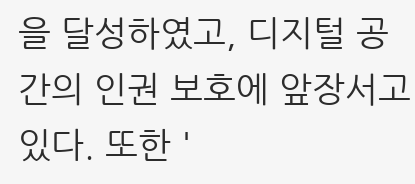을 달성하였고, 디지털 공간의 인권 보호에 앞장서고 있다. 또한 '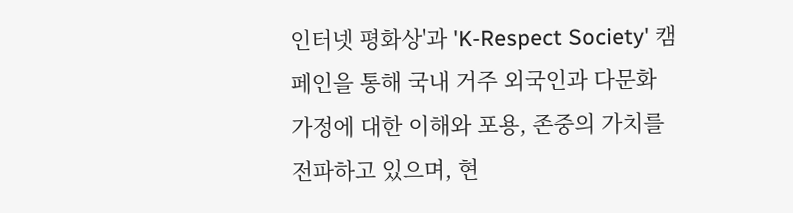인터넷 평화상'과 'K-Respect Society' 캠페인을 통해 국내 거주 외국인과 다문화 가정에 대한 이해와 포용, 존중의 가치를 전파하고 있으며, 현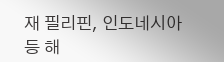재 필리핀, 인도네시아등 해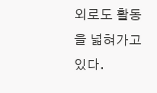외로도 활동을 넓혀가고 있다.